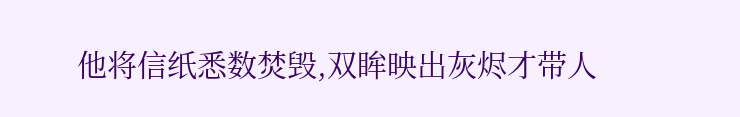他将信纸悉数焚毁,双眸映出灰烬才带人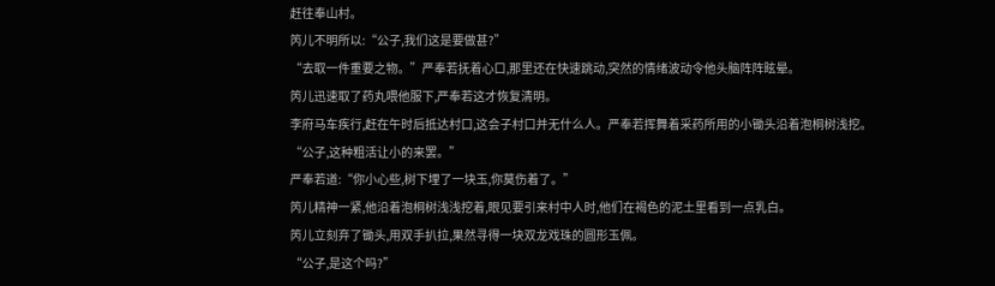赶往奉山村。
笍儿不明所以:“公子,我们这是要做甚?”
“去取一件重要之物。”严奉若抚着心口,那里还在快速跳动,突然的情绪波动令他头脑阵阵眩晕。
笍儿迅速取了药丸喂他服下,严奉若这才恢复清明。
李府马车疾行,赶在午时后抵达村口,这会子村口并无什么人。严奉若挥舞着采药所用的小锄头沿着泡桐树浅挖。
“公子,这种粗活让小的来罢。”
严奉若道:“你小心些,树下埋了一块玉,你莫伤着了。”
笍儿精神一紧,他沿着泡桐树浅浅挖着,眼见要引来村中人时,他们在褐色的泥土里看到一点乳白。
笍儿立刻弃了锄头,用双手扒拉,果然寻得一块双龙戏珠的圆形玉佩。
“公子,是这个吗?”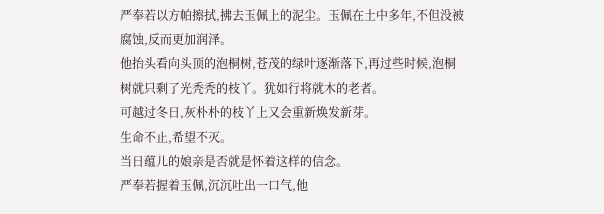严奉若以方帕擦拭,拂去玉佩上的泥尘。玉佩在土中多年,不但没被腐蚀,反而更加润泽。
他抬头看向头顶的泡桐树,苍茂的绿叶逐渐落下,再过些时候,泡桐树就只剩了光秃秃的枝丫。犹如行将就木的老者。
可越过冬日,灰朴朴的枝丫上又会重新焕发新芽。
生命不止,希望不灭。
当日蕴儿的娘亲是否就是怀着这样的信念。
严奉若握着玉佩,沉沉吐出一口气,他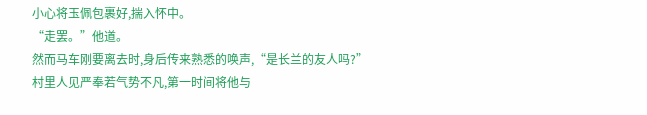小心将玉佩包裹好,揣入怀中。
“走罢。”他道。
然而马车刚要离去时,身后传来熟悉的唤声,“是长兰的友人吗?”
村里人见严奉若气势不凡,第一时间将他与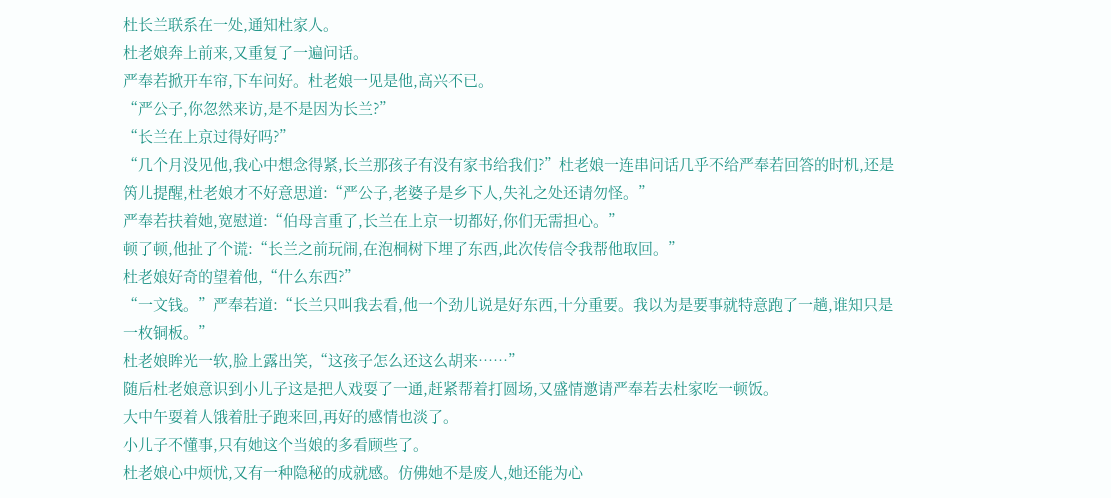杜长兰联系在一处,通知杜家人。
杜老娘奔上前来,又重复了一遍问话。
严奉若掀开车帘,下车问好。杜老娘一见是他,高兴不已。
“严公子,你忽然来访,是不是因为长兰?”
“长兰在上京过得好吗?”
“几个月没见他,我心中想念得紧,长兰那孩子有没有家书给我们?”杜老娘一连串问话几乎不给严奉若回答的时机,还是笍儿提醒,杜老娘才不好意思道:“严公子,老婆子是乡下人,失礼之处还请勿怪。”
严奉若扶着她,宽慰道:“伯母言重了,长兰在上京一切都好,你们无需担心。”
顿了顿,他扯了个谎:“长兰之前玩闹,在泡桐树下埋了东西,此次传信令我帮他取回。”
杜老娘好奇的望着他,“什么东西?”
“一文钱。”严奉若道:“长兰只叫我去看,他一个劲儿说是好东西,十分重要。我以为是要事就特意跑了一趟,谁知只是一枚铜板。”
杜老娘眸光一软,脸上露出笑,“这孩子怎么还这么胡来……”
随后杜老娘意识到小儿子这是把人戏耍了一通,赶紧帮着打圆场,又盛情邀请严奉若去杜家吃一顿饭。
大中午耍着人饿着肚子跑来回,再好的感情也淡了。
小儿子不懂事,只有她这个当娘的多看顾些了。
杜老娘心中烦忧,又有一种隐秘的成就感。仿佛她不是废人,她还能为心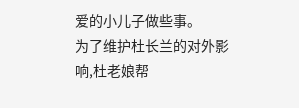爱的小儿子做些事。
为了维护杜长兰的对外影响,杜老娘帮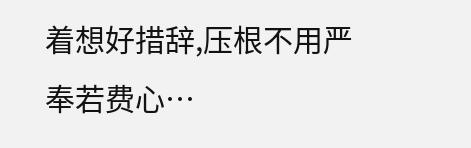着想好措辞,压根不用严奉若费心…